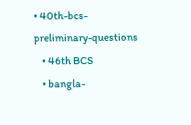• 40th-bcs-preliminary-questions
    • 46th BCS
    • bangla-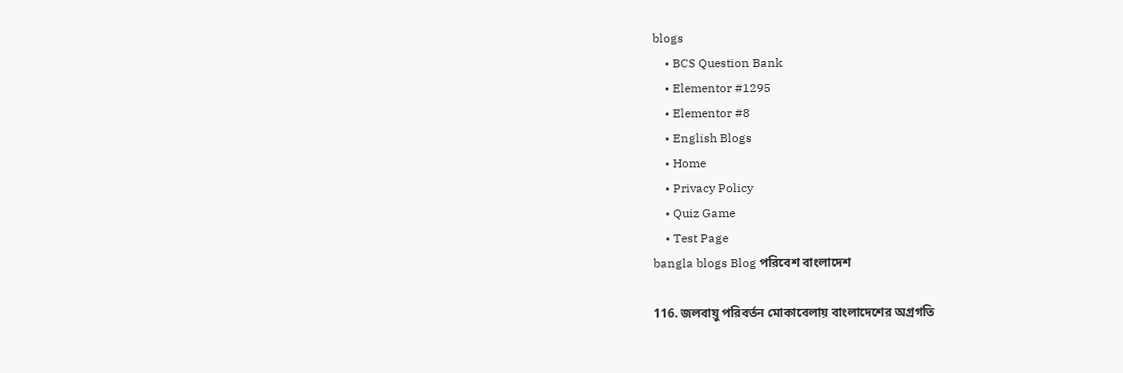blogs
    • BCS Question Bank
    • Elementor #1295
    • Elementor #8
    • English Blogs
    • Home
    • Privacy Policy
    • Quiz Game
    • Test Page
bangla blogs Blog পরিবেশ বাংলাদেশ

116. জলবায়ু পরিবর্তন মোকাবেলায় বাংলাদেশের অগ্রগতি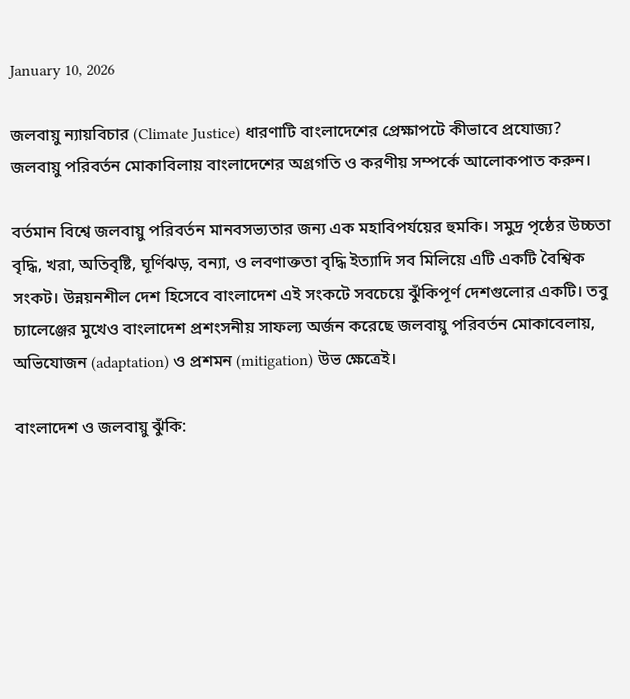January 10, 2026

জলবায়ু ন্যায়বিচার (Climate Justice) ধারণাটি বাংলাদেশের প্রেক্ষাপটে কীভাবে প্রযোজ্য? জলবায়ু পরিবর্তন মোকাবিলায় বাংলাদেশের অগ্রগতি ও করণীয় সম্পর্কে আলোকপাত করুন।

বর্তমান বিশ্বে জলবায়ু পরিবর্তন মানবসভ্যতার জন্য এক মহাবিপর্যয়ের হুমকি। সমুদ্র পৃষ্ঠের উচ্চতা বৃদ্ধি, খরা, অতিবৃষ্টি, ঘূর্ণিঝড়, বন্যা, ও লবণাক্ততা বৃদ্ধি ইত্যাদি সব মিলিয়ে এটি একটি বৈশ্বিক সংকট। উন্নয়নশীল দেশ হিসেবে বাংলাদেশ এই সংকটে সবচেয়ে ঝুঁকিপূর্ণ দেশগুলোর একটি। তবু চ্যালেঞ্জের মুখেও বাংলাদেশ প্রশংসনীয় সাফল্য অর্জন করেছে জলবায়ু পরিবর্তন মোকাবেলায়, অভিযোজন (adaptation) ও প্রশমন (mitigation) উভ ক্ষেত্রেই।

বাংলাদেশ ও জলবায়ু ঝুঁকি: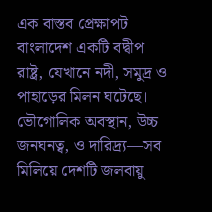এক বাস্তব প্রেক্ষাপট বাংলাদেশ একটি বদ্বীপ রাষ্ট্র, যেখানে নদী, সমুদ্র ও পাহাড়ের মিলন ঘটেছে। ভৌগোলিক অবস্থান, উচ্চ জনঘনত্ব, ও দারিদ্র্য—সব মিলিয়ে দেশটি জলবায়ু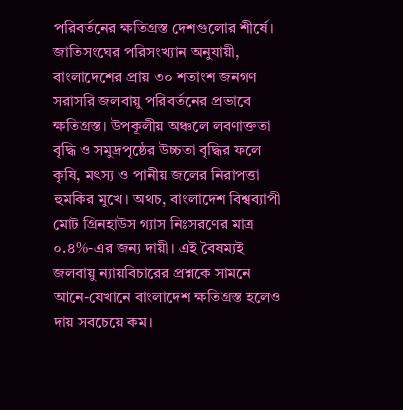পরিবর্তনের ক্ষতিগ্রস্ত দেশগুলোর শীর্ষে। জাতিসংঘের পরিসংখ্যান অনুযায়ী, বাংলাদেশের প্রায় ৩০ শতাংশ জনগণ সরাসরি জলবায়ু পরিবর্তনের প্রভাবে ক্ষতিগ্রস্ত। উপকূলীয় অঞ্চলে লবণাক্ততা বৃদ্ধি ও সমুদ্রপৃষ্ঠের উচ্চতা বৃদ্ধির ফলে কৃষি, মৎস্য ও পানীয় জলের নিরাপত্তা হুমকির মুখে। অথচ, বাংলাদেশ বিশ্বব্যাপী মোট গ্রিনহাউস গ্যাস নিঃসরণের মাত্র ০.৪%-এর জন্য দায়ী। এই বৈষম্যই জলবায়ু ন্যায়বিচারের প্রশ্নকে সামনে আনে-যেখানে বাংলাদেশ ক্ষতিগ্রস্ত হলেও দায় সবচেয়ে কম।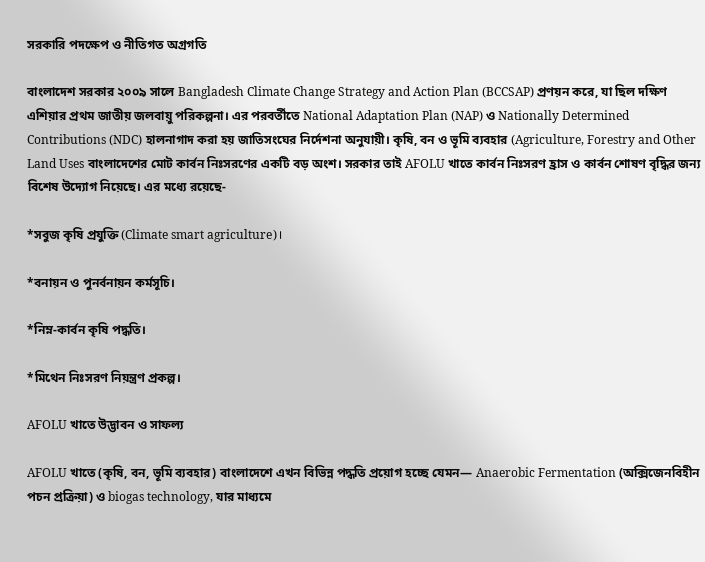সরকারি পদক্ষেপ ও নীতিগত অগ্রগতি

বাংলাদেশ সরকার ২০০৯ সালে Bangladesh Climate Change Strategy and Action Plan (BCCSAP) প্রণয়ন করে, যা ছিল দক্ষিণ এশিয়ার প্রথম জাতীয় জলবায়ু পরিকল্পনা। এর পরবর্তীতে National Adaptation Plan (NAP) ও Nationally Determined Contributions (NDC) হালনাগাদ করা হয় জাতিসংঘের নির্দেশনা অনুযায়ী। কৃষি, বন ও ভূমি ব্যবহার (Agriculture, Forestry and Other Land Uses বাংলাদেশের মোট কার্বন নিঃসরণের একটি বড় অংশ। সরকার তাই AFOLU খাতে কার্বন নিঃসরণ হ্রাস ও কার্বন শোষণ বৃদ্ধির জন্য বিশেষ উদ্যোগ নিয়েছে। এর মধ্যে রয়েছে-

*সবুজ কৃষি প্রযুক্তি (Climate smart agriculture)।

*বনায়ন ও পুনর্বনায়ন কর্মসূচি।

*নিম্ন-কার্বন কৃষি পদ্ধতি।

*মিথেন নিঃসরণ নিয়ন্ত্রণ প্রকল্প।

AFOLU খাতে উদ্ভাবন ও সাফল্য

AFOLU খাতে (কৃষি, বন, ভূমি ব্যবহার) বাংলাদেশে এখন বিভিন্ন পদ্ধতি প্রয়োগ হচ্ছে যেমন— Anaerobic Fermentation (অক্সিজেনবিহীন পচন প্রক্রিয়া) ও biogas technology, যার মাধ্যমে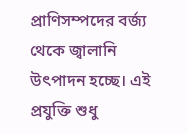প্রাণিসম্পদের বর্জ্য থেকে জ্বালানি উৎপাদন হচ্ছে। এই প্রযুক্তি শুধু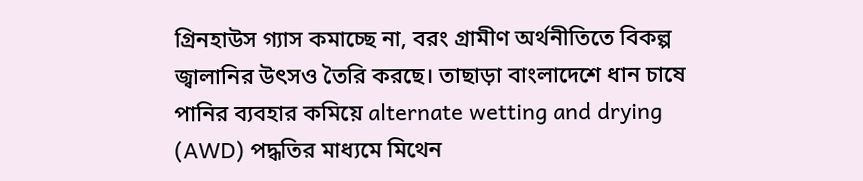গ্রিনহাউস গ্যাস কমাচ্ছে না, বরং গ্রামীণ অর্থনীতিতে বিকল্প জ্বালানির উৎসও তৈরি করছে। তাছাড়া বাংলাদেশে ধান চাষে পানির ব্যবহার কমিয়ে alternate wetting and drying (AWD) পদ্ধতির মাধ্যমে মিথেন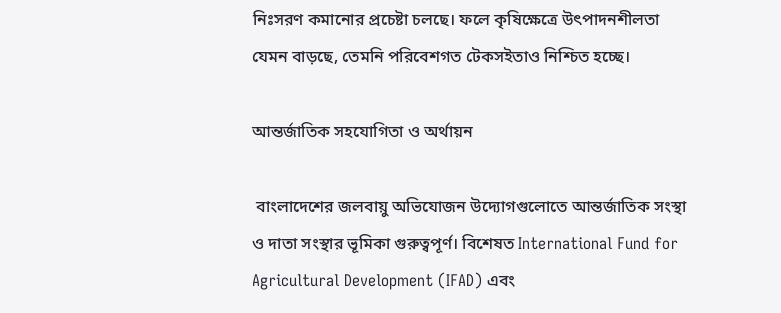নিঃসরণ কমানোর প্রচেষ্টা চলছে। ফলে কৃষিক্ষেত্রে উৎপাদনশীলতা যেমন বাড়ছে, তেমনি পরিবেশগত টেকসইতাও নিশ্চিত হচ্ছে।

আন্তর্জাতিক সহযোগিতা ও অর্থায়ন

 বাংলাদেশের জলবায়ু অভিযোজন উদ্যোগগুলোতে আন্তর্জাতিক সংস্থা ও দাতা সংস্থার ভূমিকা গুরুত্বপূর্ণ। বিশেষত International Fund for Agricultural Development (IFAD) এবং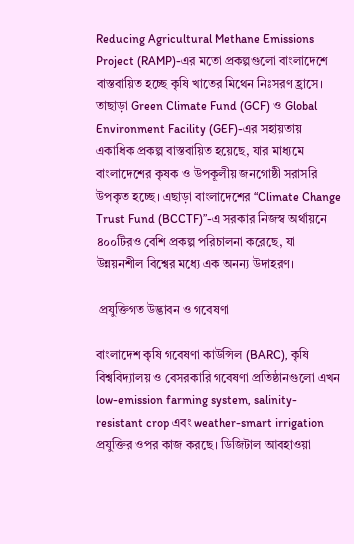Reducing Agricultural Methane Emissions Project (RAMP)-এর মতো প্রকল্পগুলো বাংলাদেশে বাস্তবায়িত হচ্ছে কৃষি খাতের মিথেন নিঃসরণ হ্রাসে। তাছাড়া Green Climate Fund (GCF) ও Global Environment Facility (GEF)-এর সহায়তায় একাধিক প্রকল্প বাস্তবায়িত হয়েছে, যার মাধ্যমে বাংলাদেশের কৃষক ও উপকূলীয় জনগোষ্ঠী সরাসরি উপকৃত হচ্ছে। এছাড়া বাংলাদেশের “Climate Change Trust Fund (BCCTF)”-এ সরকার নিজস্ব অর্থায়নে ৪০০টিরও বেশি প্রকল্প পরিচালনা করেছে, যা উন্নয়নশীল বিশ্বের মধ্যে এক অনন্য উদাহরণ।

 প্রযুক্তিগত উদ্ভাবন ও গবেষণা

বাংলাদেশ কৃষি গবেষণা কাউন্সিল (BARC), কৃষি বিশ্ববিদ্যালয় ও বেসরকারি গবেষণা প্রতিষ্ঠানগুলো এখন low-emission farming system, salinity-resistant crop এবং weather-smart irrigation প্রযুক্তির ওপর কাজ করছে। ডিজিটাল আবহাওয়া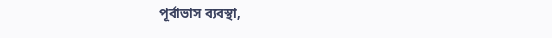পূর্বাভাস ব্যবস্থা,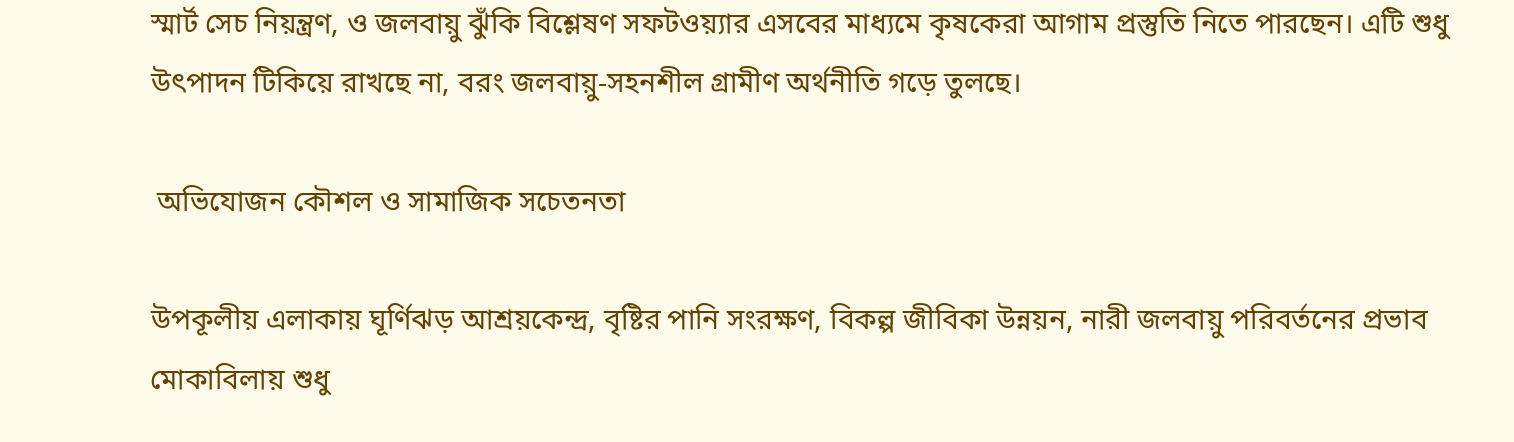স্মার্ট সেচ নিয়ন্ত্রণ, ও জলবায়ু ঝুঁকি বিশ্লেষণ সফটওয়্যার এসবের মাধ্যমে কৃষকেরা আগাম প্রস্তুতি নিতে পারছেন। এটি শুধু উৎপাদন টিকিয়ে রাখছে না, বরং জলবায়ু-সহনশীল গ্রামীণ অর্থনীতি গড়ে তুলছে।

 অভিযোজন কৌশল ও সামাজিক সচেতনতা

উপকূলীয় এলাকায় ঘূর্ণিঝড় আশ্রয়কেন্দ্র, বৃষ্টির পানি সংরক্ষণ, বিকল্প জীবিকা উন্নয়ন, নারী জলবায়ু পরিবর্তনের প্রভাব মোকাবিলায় শুধু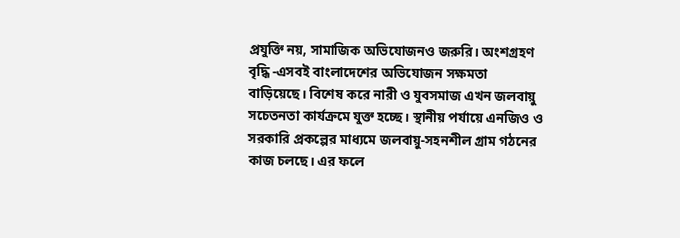প্রযুক্তি নয়, সামাজিক অভিযোজনও জরুরি। অংশগ্রহণ বৃদ্ধি -এসবই বাংলাদেশের অভিযোজন সক্ষমতা বাড়িয়েছে। বিশেষ করে নারী ও যুবসমাজ এখন জলবায়ু সচেতনতা কার্যক্রমে যুক্ত হচ্ছে। স্থানীয় পর্যায়ে এনজিও ও সরকারি প্রকল্পের মাধ্যমে জলবায়ু-সহনশীল গ্রাম গঠনের কাজ চলছে। এর ফলে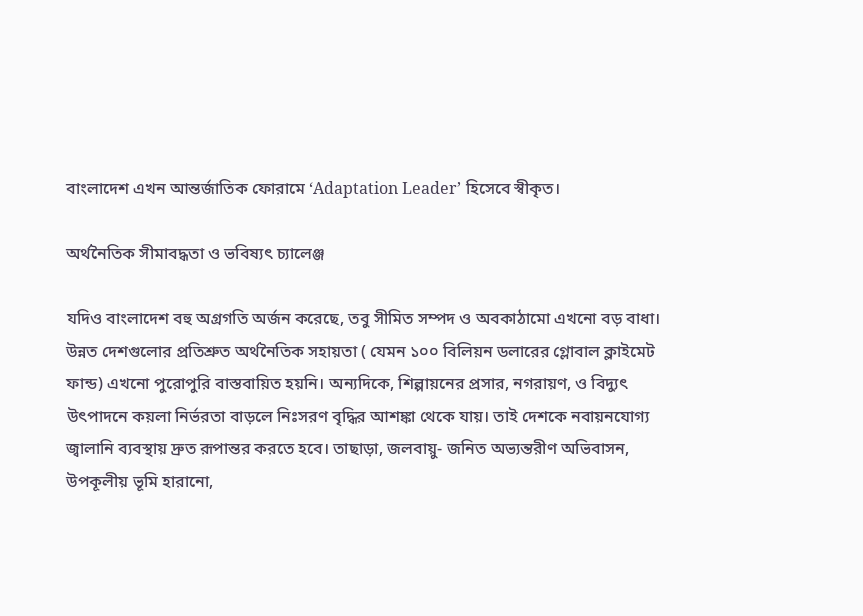বাংলাদেশ এখন আন্তর্জাতিক ফোরামে ‘Adaptation Leader’ হিসেবে স্বীকৃত।

অর্থনৈতিক সীমাবদ্ধতা ও ভবিষ্যৎ চ্যালেঞ্জ

যদিও বাংলাদেশ বহু অগ্রগতি অর্জন করেছে, তবু সীমিত সম্পদ ও অবকাঠামো এখনো বড় বাধা। উন্নত দেশগুলোর প্রতিশ্রুত অর্থনৈতিক সহায়তা ( যেমন ১০০ বিলিয়ন ডলারের গ্লোবাল ক্লাইমেট ফান্ড) এখনো পুরোপুরি বাস্তবায়িত হয়নি। অন্যদিকে, শিল্পায়নের প্রসার, নগরায়ণ, ও বিদ্যুৎ উৎপাদনে কয়লা নির্ভরতা বাড়লে নিঃসরণ বৃদ্ধির আশঙ্কা থেকে যায়। তাই দেশকে নবায়নযোগ্য জ্বালানি ব্যবস্থায় দ্রুত রূপান্তর করতে হবে। তাছাড়া, জলবায়ু- জনিত অভ্যন্তরীণ অভিবাসন, উপকূলীয় ভূমি হারানো,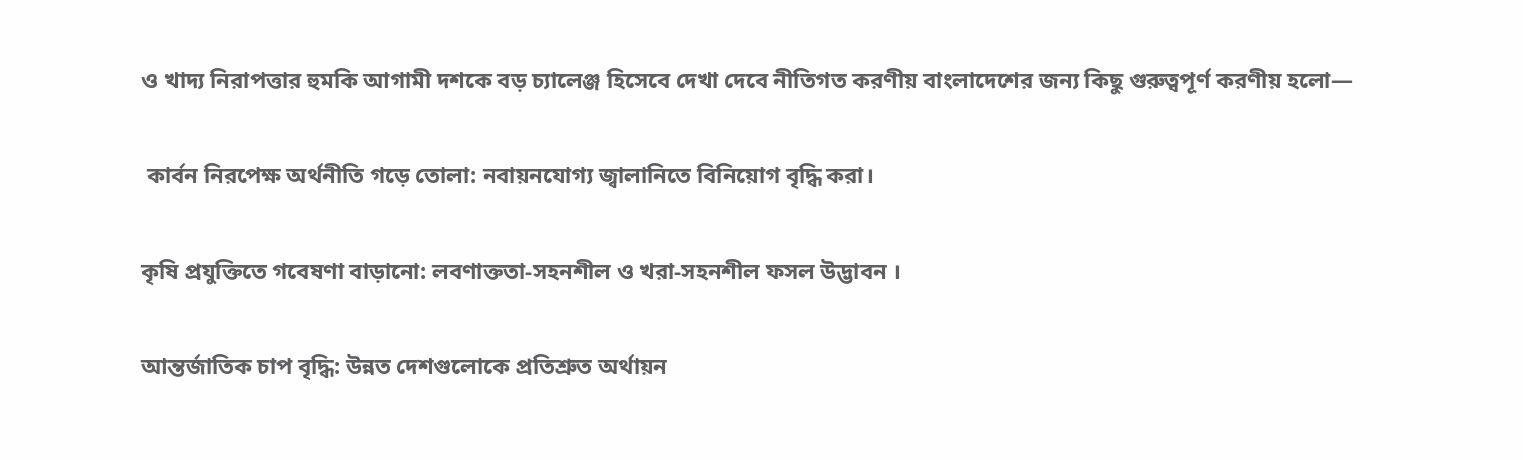ও খাদ্য নিরাপত্তার হুমকি আগামী দশকে বড় চ্যালেঞ্জ হিসেবে দেখা দেবে নীতিগত করণীয় বাংলাদেশের জন্য কিছু গুরুত্বপূর্ণ করণীয় হলো—

 কার্বন নিরপেক্ষ অর্থনীতি গড়ে তোলা: নবায়নযোগ্য জ্বালানিতে বিনিয়োগ বৃদ্ধি করা।

কৃষি প্রযুক্তিতে গবেষণা বাড়ানো: লবণাক্ততা-সহনশীল ও খরা-সহনশীল ফসল উদ্ভাবন ।

আন্তর্জাতিক চাপ বৃদ্ধি: উন্নত দেশগুলোকে প্রতিশ্রুত অর্থায়ন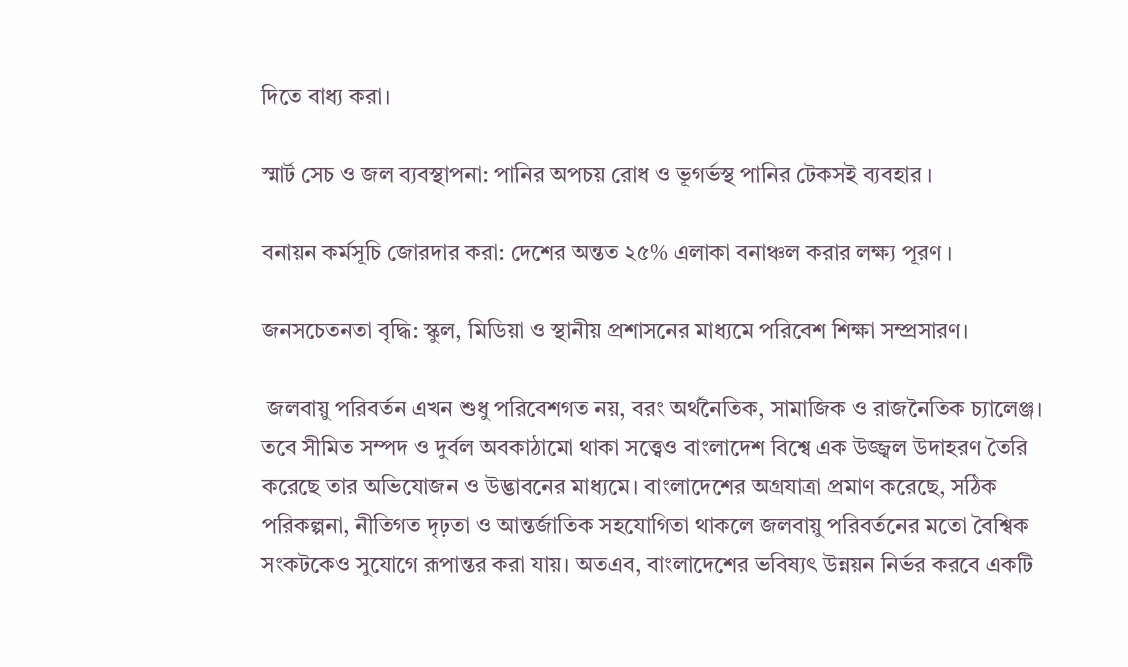দিতে বাধ্য করা।

স্মার্ট সেচ ও জল ব্যবস্থাপনা: পানির অপচয় রোধ ও ভূগর্ভস্থ পানির টেকসই ব্যবহার ।

বনায়ন কর্মসূচি জোরদার করা: দেশের অন্তত ২৫% এলাকা বনাঞ্চল করার লক্ষ্য পূরণ ।

জনসচেতনতা বৃদ্ধি: স্কুল, মিডিয়া ও স্থানীয় প্রশাসনের মাধ্যমে পরিবেশ শিক্ষা সম্প্রসারণ।

 জলবায়ু পরিবর্তন এখন শুধু পরিবেশগত নয়, বরং অর্থনৈতিক, সামাজিক ও রাজনৈতিক চ্যালেঞ্জ। তবে সীমিত সম্পদ ও দুর্বল অবকাঠামো থাকা সত্ত্বেও বাংলাদেশ বিশ্বে এক উজ্জ্বল উদাহরণ তৈরি করেছে তার অভিযোজন ও উদ্ভাবনের মাধ্যমে। বাংলাদেশের অগ্রযাত্রা প্রমাণ করেছে, সঠিক পরিকল্পনা, নীতিগত দৃঢ়তা ও আন্তর্জাতিক সহযোগিতা থাকলে জলবায়ু পরিবর্তনের মতো বৈশ্বিক সংকটকেও সুযোগে রূপান্তর করা যায়। অতএব, বাংলাদেশের ভবিষ্যৎ উন্নয়ন নির্ভর করবে একটি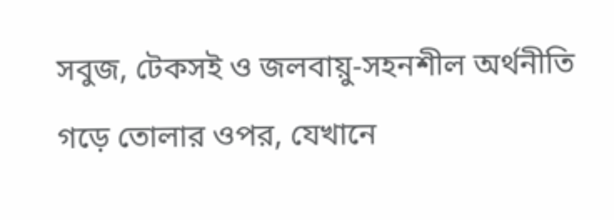সবুজ, টেকসই ও জলবায়ু-সহনশীল অর্থনীতি গড়ে তোলার ওপর, যেখানে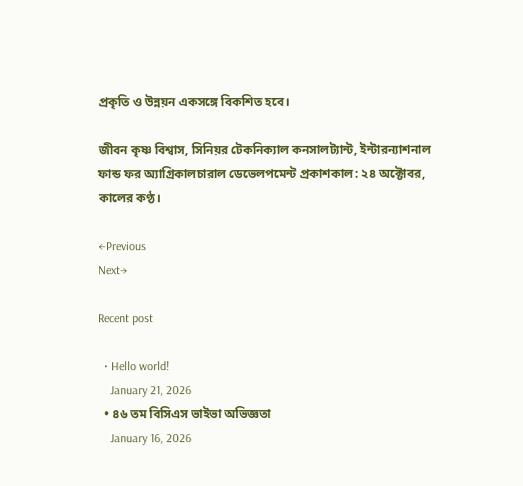প্রকৃতি ও উন্নয়ন একসঙ্গে বিকশিত হবে।

জীবন কৃষ্ণ বিশ্বাস, সিনিয়র টেকনিক্যাল কনসালট্যান্ট, ইন্টারন্যাশনাল ফান্ড ফর অ্যাগ্রিকালচারাল ডেভেলপমেন্ট প্রকাশকাল: ২৪ অক্টোবর, কালের কণ্ঠ।

←Previous
Next→

Recent post

  • Hello world!
    January 21, 2026
  • ৪৬ তম বিসিএস ভাইভা অভিজ্ঞতা
    January 16, 2026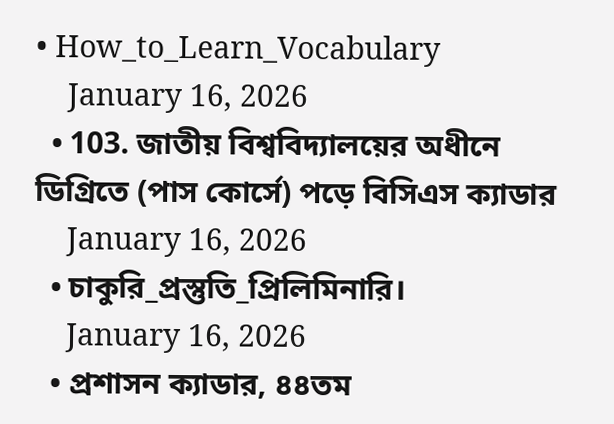• How_to_Learn_Vocabulary
    January 16, 2026
  • 103. জাতীয় বিশ্ববিদ্যালয়ের অধীনে ডিগ্রিতে (পাস কোর্সে) পড়ে বিসিএস ক্যাডার
    January 16, 2026
  • চাকুরি_প্রস্তুতি_প্রিলিমিনারি।
    January 16, 2026
  • প্রশাসন ক্যাডার, ৪৪তম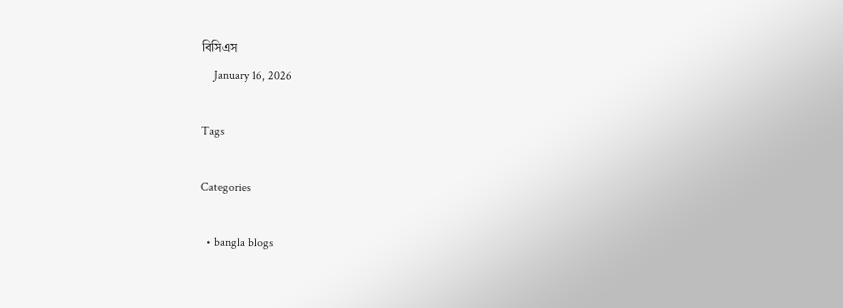বিসিএস
    January 16, 2026

Tags

Categories

  • bangla blogs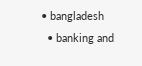• bangladesh
  • banking and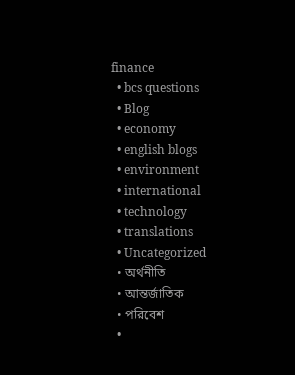finance
  • bcs questions
  • Blog
  • economy
  • english blogs
  • environment
  • international
  • technology
  • translations
  • Uncategorized
  • অর্থনীতি
  • আন্তর্জাতিক
  • পরিবেশ
  •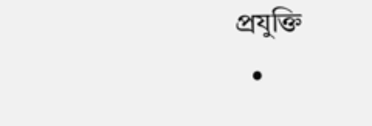প্রযুক্তি
  •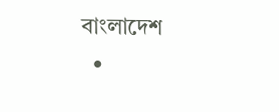বাংলাদেশ
  •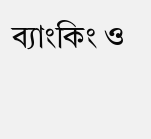ব্যাংকিং ও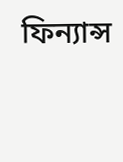ফিন্যান্স